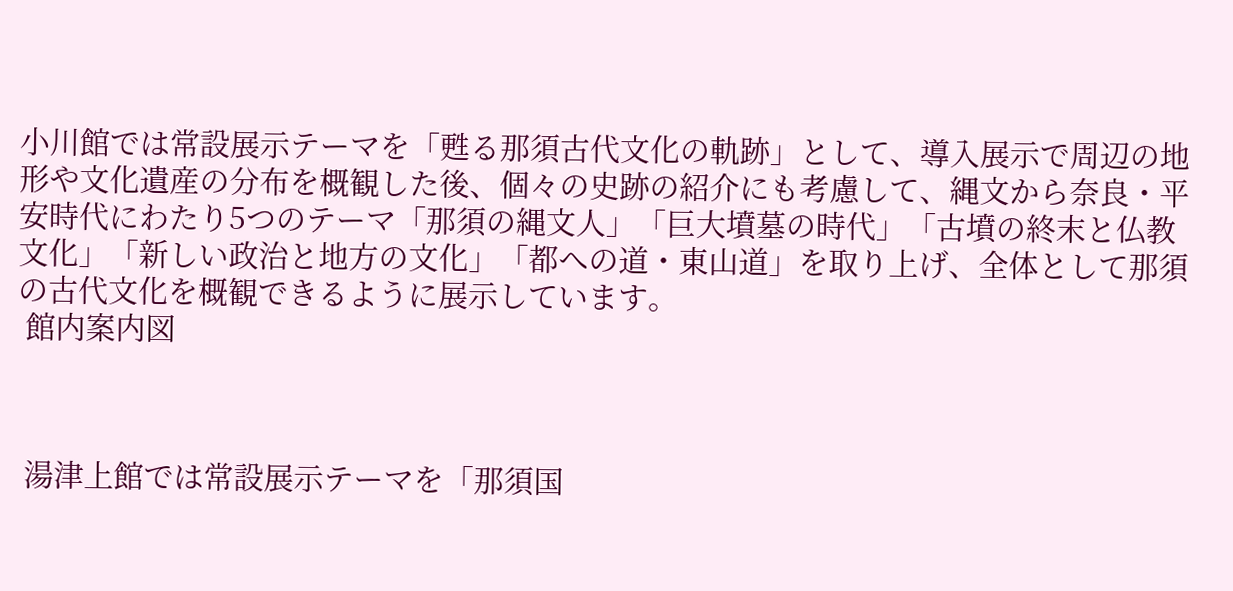小川館では常設展示テーマを「甦る那須古代文化の軌跡」として、導入展示で周辺の地形や文化遺産の分布を概観した後、個々の史跡の紹介にも考慮して、縄文から奈良・平安時代にわたり5つのテーマ「那須の縄文人」「巨大墳墓の時代」「古墳の終末と仏教文化」「新しい政治と地方の文化」「都への道・東山道」を取り上げ、全体として那須の古代文化を概観できるように展示しています。
 館内案内図



 湯津上館では常設展示テーマを「那須国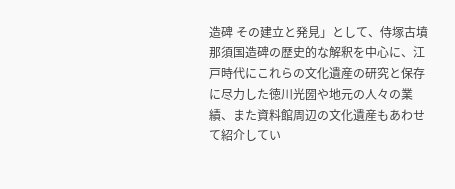造碑 その建立と発見」として、侍塚古墳那須国造碑の歴史的な解釈を中心に、江戸時代にこれらの文化遺産の研究と保存に尽力した徳川光圀や地元の人々の業績、また資料館周辺の文化遺産もあわせて紹介してい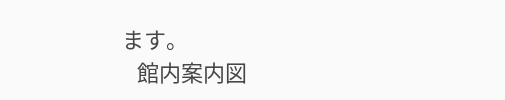ます。
   館内案内図